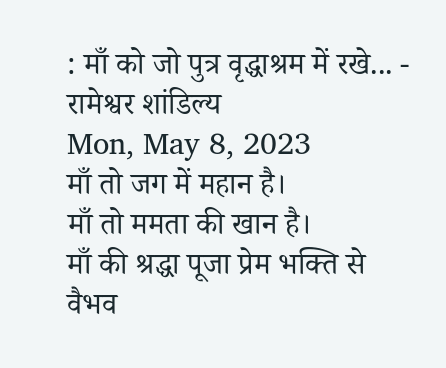: माँ को जो पुत्र वृद्धाश्रम में रखे... - रामेश्वर शांडिल्य
Mon, May 8, 2023
माँ तो जग में महान है।
माँ तो ममता की खान है।
माँ की श्रद्धा पूजा प्रेम भक्ति से
वैभव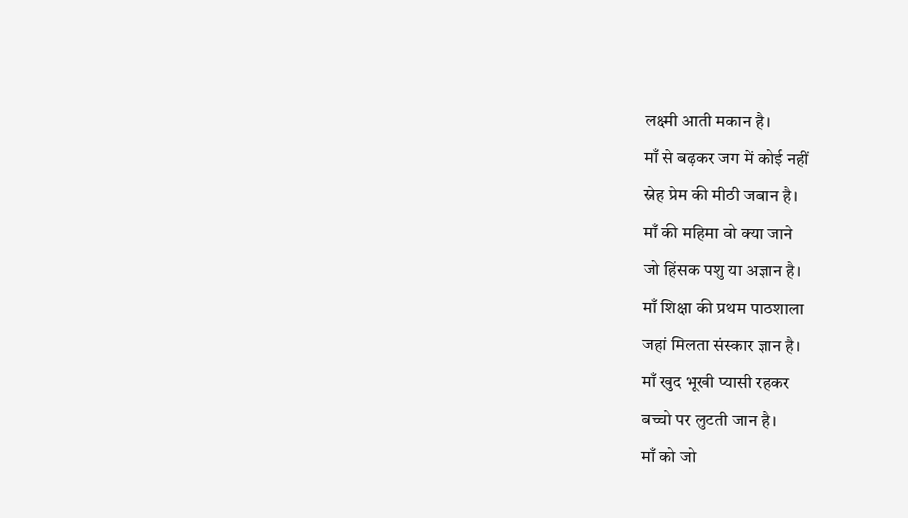लक्ष्मी आती मकान है।
माँ से बढ़कर जग में कोई नहीं
स्नेह प्रेम की मीठी जबान है।
माँ की महिमा वो क्या जाने
जो हिंसक पशु या अज्ञान है।
माँ शिक्षा की प्रथम पाठशाला
जहां मिलता संस्कार ज्ञान है।
माँ खुद भूखी प्यासी रहकर
बच्चो पर लुटती जान है।
माँ को जो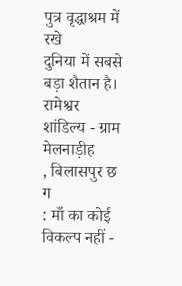पुत्र वृद्धाश्रम में रखे
दुनिया में सबसे बड़ा शैतान है।
रामेश्वर शांडिल्य - ग्राम
मेलनाड़ीह
, बिलासपुर छ ग
: माँ का कोई विकल्प नहीं -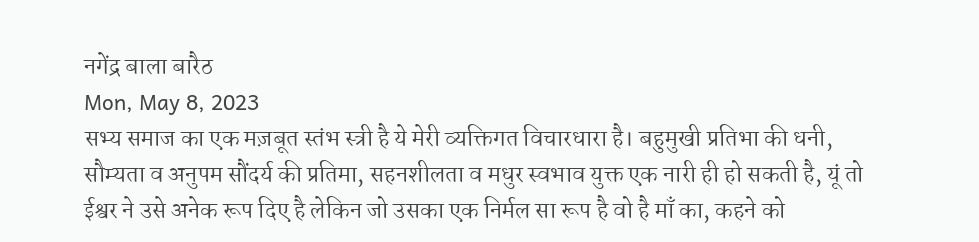नगेंद्र बाला बारैठ
Mon, May 8, 2023
सभ्य समाज का एक मज़बूत स्तंभ स्त्री है ये मेरी व्यक्तिगत विचारधारा है। बहुमुखी प्रतिभा की धनी, सौम्यता व अनुपम सौंदर्य की प्रतिमा, सहनशीलता व मधुर स्वभाव युक्त एक नारी ही हो सकती है, यूं तो ईश्वर ने उसे अनेक रूप दिए है लेकिन जो उसका एक निर्मल सा रूप है वो है माँ का, कहने को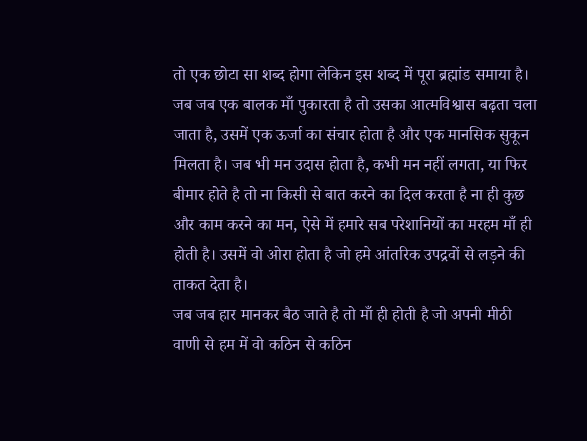तो एक छोटा सा शब्द होगा लेकिन इस शब्द में पूरा ब्रह्मांड समाया है। जब जब एक बालक माँ पुकारता है तो उसका आत्मविश्वास बढ़ता चला जाता है, उसमें एक ऊर्जा का संचार होता है और एक मानसिक सुकून मिलता है। जब भी मन उदास होता है, कभी मन नहीं लगता, या फिर बीमार होते है तो ना किसी से बात करने का दिल करता है ना ही कुछ और काम करने का मन, ऐसे में हमारे सब परेशानियों का मरहम माँ ही होती है। उसमें वो ओरा होता है जो हमे आंतरिक उपद्रवों से लड़ने की ताकत देता है।
जब जब हार मानकर बैठ जाते है तो माँ ही होती है जो अपनी मीठी वाणी से हम में वो कठिन से कठिन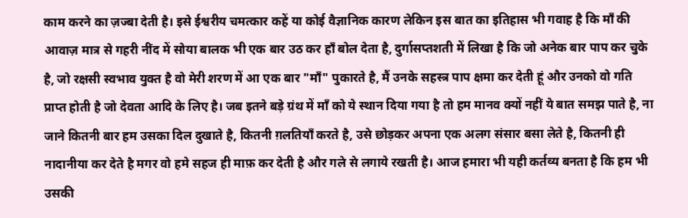काम करने का ज़ज्बा देती है। इसे ईश्वरीय चमत्कार कहें या कोई वैज्ञानिक कारण लेकिन इस बात का इतिहास भी गवाह है कि माँ की आवाज़ मात्र से गहरी नींद में सोया बालक भी एक बार उठ कर हाँ बोल देता है, दुर्गासप्तशती में लिखा है कि जो अनेक बार पाप कर चुके है, जो रक्षसी स्वभाव युक्त है वो मेरी शरण में आ एक बार "माँ" पुकारते है, मैं उनके सहस्त्र पाप क्षमा कर देती हूं और उनको वो गति प्राप्त होती है जो देवता आदि के लिए है। जब इतने बड़े ग्रंथ में माँ को ये स्थान दिया गया है तो हम मानव क्यों नहीं ये बात समझ पाते है, ना जाने कितनी बार हम उसका दिल दुखाते है, कितनी ग़लतियाँ करते है, उसे छोड़कर अपना एक अलग संसार बसा लेते है, कितनी ही नादानीया कर देते है मगर वो हमे सहज ही माफ़ कर देती है और गले से लगाये रखती है। आज हमारा भी यही कर्तव्य बनता है कि हम भी उसकी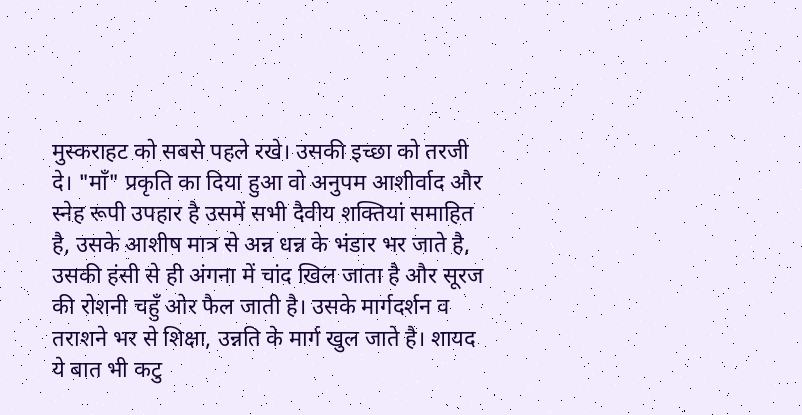मुस्कराहट को सबसे पहले रखे। उसकी इच्छा को तरजी दे। "माँ" प्रकृति का दिया हुआ वो अनुपम आशीर्वाद और स्नेह रूपी उपहार है उसमें सभी दैवीय शक्तियां समाहित है, उसके आशीष मात्र से अन्न धन्न के भंडार भर जाते है, उसकी हंसी से ही अंगना में चांद खिल जाता है और सूरज की रोशनी चहुँ ओर फैल जाती है। उसके मार्गदर्शन व तराशने भर से शिक्षा, उन्नति के मार्ग खुल जाते है। शायद ये बात भी कटु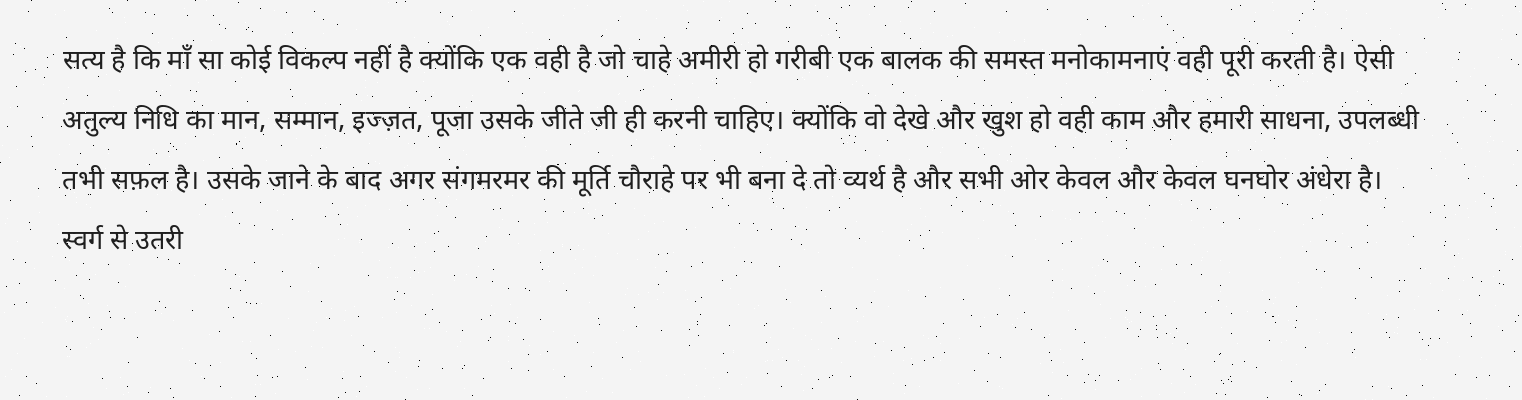सत्य है कि माँ सा कोई विकल्प नहीं है क्योंकि एक वही है जो चाहे अमीरी हो गरीबी एक बालक की समस्त मनोकामनाएं वही पूरी करती है। ऐसी अतुल्य निधि का मान, सम्मान, इज्ज़त, पूजा उसके जीते जी ही करनी चाहिए। क्योंकि वो देखे और खुश हो वही काम और हमारी साधना, उपलब्धी तभी सफ़ल है। उसके जाने के बाद अगर संगमरमर की मूर्ति चौराहे पर भी बना दे तो व्यर्थ है और सभी ओर केवल और केवल घनघोर अंधेरा है।
स्वर्ग से उतरी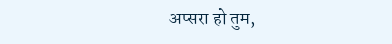अप्सरा हो तुम,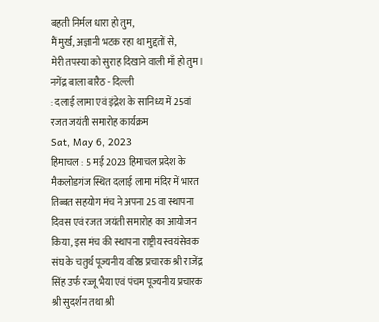बहती निर्मल धारा हो तुम,
मैं मुर्ख, अज्ञानी भटक रहा था मुद्दतों से,
मेरी तपस्या को सुराह दिखाने वाली माँ हो तुम।
नगेंद्र बाला बारैठ - दिल्ली
: दलाई लामा एवं इंद्रेश के सानिध्य में 25वां रजत जयंती समारोह कार्यक्रम
Sat, May 6, 2023
हिमाचल : 5 मई 2023 हिमाचल प्रदेश के मैकलोडगंज स्थित दलाई लामा मंदिर में भारत तिब्बत सहयोग मंच ने अपना 25 वा स्थापना दिवस एवं रजत जयंती समारोह का आयोजन किया, इस मंच की स्थापना राष्ट्रीय स्वयंसेवक संघ के चतुर्थ पूज्यनीय वरिष्ठ प्रचारक श्री राजेंद्र सिंह उर्फ रज्जू भैया एवं पंचम पूज्यनीय प्रचारक श्री सुदर्शन तथा श्री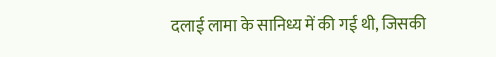दलाई लामा के सानिध्य में की गई थी, जिसकी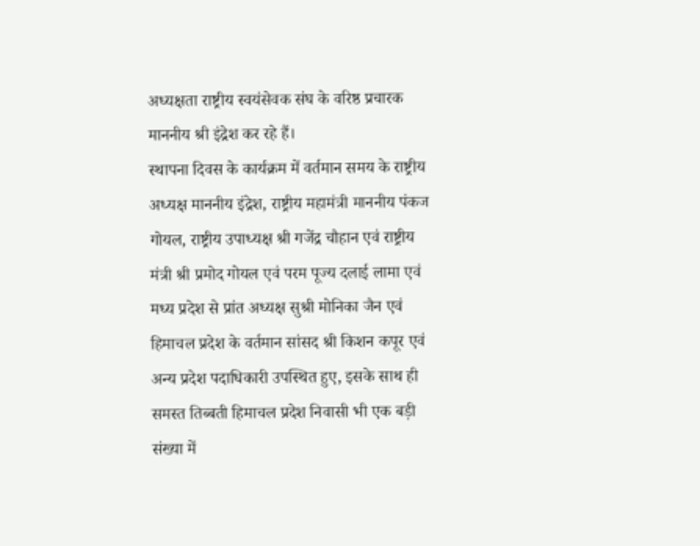अध्यक्षता राष्ट्रीय स्वयंसेवक संघ के वरिष्ठ प्रचारक माननीय श्री इंद्रेश कर रहे हैं।
स्थापना दिवस के कार्यक्रम में वर्तमान समय के राष्ट्रीय अध्यक्ष माननीय इंद्रेश, राष्ट्रीय महामंत्री माननीय पंकज गोयल, राष्ट्रीय उपाध्यक्ष श्री गजेंद्र चौहान एवं राष्ट्रीय मंत्री श्री प्रमोद गोयल एवं परम पूज्य दलाई लामा एवं मध्य प्रदेश से प्रांत अध्यक्ष सुश्री मोनिका जैन एवं हिमाचल प्रदेश के वर्तमान सांसद श्री किशन कपूर एवं अन्य प्रदेश पदाधिकारी उपस्थित हुए, इसके साथ ही समस्त तिब्बती हिमाचल प्रदेश निवासी भी एक बड़ी संख्या में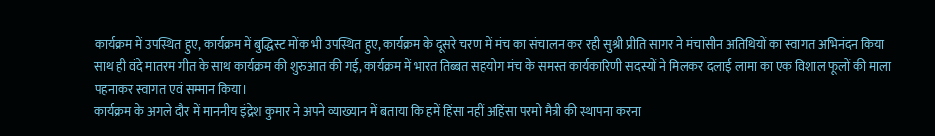कार्यक्रम में उपस्थित हुए, कार्यक्रम में बुद्धिस्ट मोंक भी उपस्थित हुए, कार्यक्रम के दूसरे चरण में मंच का संचालन कर रही सुश्री प्रीति सागर ने मंचासीन अतिथियों का स्वागत अभिनंदन किया साथ ही वंदे मातरम गीत के साथ कार्यक्रम की शुरुआत की गई, कार्यक्रम में भारत तिब्बत सहयोग मंच के समस्त कार्यकारिणी सदस्यों ने मिलकर दलाई लामा का एक विशाल फूलों की माला पहनाकर स्वागत एवं सम्मान किया।
कार्यक्रम के अगले दौर में माननीय इंद्रेश कुमार ने अपने व्याख्यान में बताया कि हमें हिंसा नहीं अहिंसा परमो मैत्री की स्थापना करना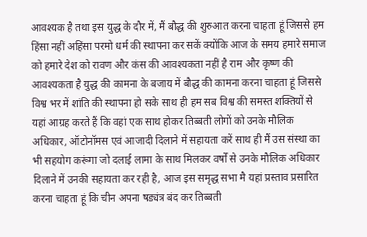आवश्यक है तथा इस युद्ध के दौर में, मैं बौद्ध की शुरुआत करना चाहता हूं जिससे हम हिंसा नहीं अहिंसा परमो धर्म की स्थापना कर सकें क्योंकि आज के समय हमारे समाज को हमारे देश को रावण और कंस की आवश्यकता नहीं है राम और कृष्ण की आवश्यकता है युद्ध की कामना के बजाय में बौद्ध की कामना करना चाहता हूं जिससे विश्व भर में शांति की स्थापना हो सके साथ ही हम सब विश्व की समस्त शक्तियों से यहां आग्रह करते हैं कि वहां एक साथ होकर तिब्बती लोगों को उनके मौलिक अधिकार, ऑटोनॉमस एवं आजादी दिलाने में सहायता करें साथ ही मैं उस संस्था का भी सहयोग करूंगा जो दलाई लामा के साथ मिलकर वर्षों से उनके मौलिक अधिकार दिलाने में उनकी सहायता कर रही है, आज इस समृद्ध सभा मै यहां प्रस्ताव प्रसारित करना चाहता हूं कि चीन अपना षड्यंत्र बंद कर तिब्बती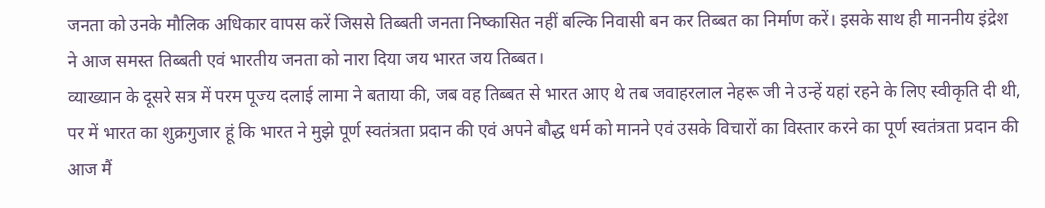जनता को उनके मौलिक अधिकार वापस करें जिससे तिब्बती जनता निष्कासित नहीं बल्कि निवासी बन कर तिब्बत का निर्माण करें। इसके साथ ही माननीय इंद्रेश ने आज समस्त तिब्बती एवं भारतीय जनता को नारा दिया जय भारत जय तिब्बत।
व्याख्यान के दूसरे सत्र में परम पूज्य दलाई लामा ने बताया की, जब वह तिब्बत से भारत आए थे तब जवाहरलाल नेहरू जी ने उन्हें यहां रहने के लिए स्वीकृति दी थी, पर में भारत का शुक्रगुजार हूं कि भारत ने मुझे पूर्ण स्वतंत्रता प्रदान की एवं अपने बौद्ध धर्म को मानने एवं उसके विचारों का विस्तार करने का पूर्ण स्वतंत्रता प्रदान की आज मैं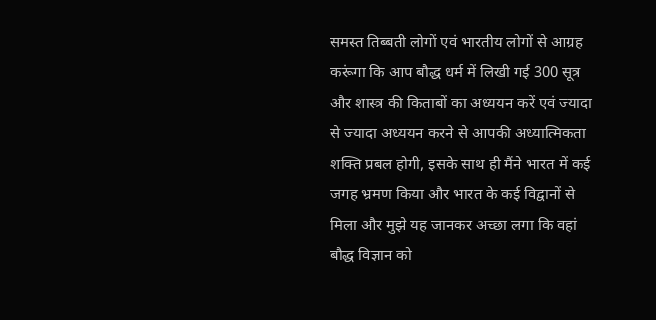समस्त तिब्बती लोगों एवं भारतीय लोगों से आग्रह करूंगा कि आप बौद्ध धर्म में लिखी गई 300 सूत्र और शास्त्र की किताबों का अध्ययन करें एवं ज्यादा से ज्यादा अध्ययन करने से आपकी अध्यात्मिकता शक्ति प्रबल होगी, इसके साथ ही मैंने भारत में कई जगह भ्रमण किया और भारत के कई विद्वानों से मिला और मुझे यह जानकर अच्छा लगा कि वहां बौद्ध विज्ञान को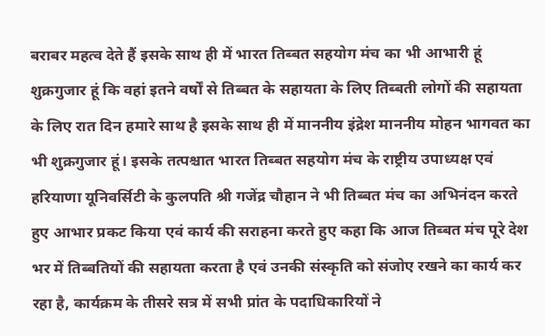बराबर महत्व देते हैं इसके साथ ही में भारत तिब्बत सहयोग मंच का भी आभारी हूं शुक्रगुजार हूं कि वहां इतने वर्षों से तिब्बत के सहायता के लिए तिब्बती लोगों की सहायता के लिए रात दिन हमारे साथ है इसके साथ ही में माननीय इंद्रेश माननीय मोहन भागवत का भी शुक्रगुजार हूं। इसके तत्पश्चात भारत तिब्बत सहयोग मंच के राष्ट्रीय उपाध्यक्ष एवं हरियाणा यूनिवर्सिटी के कुलपति श्री गजेंद्र चौहान ने भी तिब्बत मंच का अभिनंदन करते हुए आभार प्रकट किया एवं कार्य की सराहना करते हुए कहा कि आज तिब्बत मंच पूरे देश भर में तिब्बतियों की सहायता करता है एवं उनकी संस्कृति को संजोए रखने का कार्य कर रहा है, कार्यक्रम के तीसरे सत्र में सभी प्रांत के पदाधिकारियों ने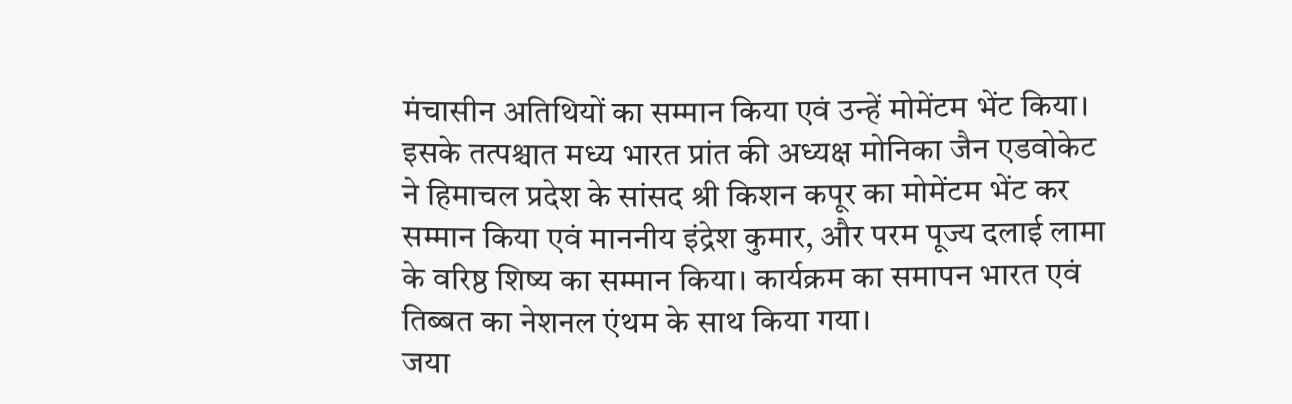मंचासीन अतिथियों का सम्मान किया एवं उन्हें मोमेंटम भेंट किया। इसके तत्पश्चात मध्य भारत प्रांत की अध्यक्ष मोनिका जैन एडवोकेट ने हिमाचल प्रदेश के सांसद श्री किशन कपूर का मोमेंटम भेंट कर सम्मान किया एवं माननीय इंद्रेश कुमार, और परम पूज्य दलाई लामा के वरिष्ठ शिष्य का सम्मान किया। कार्यक्रम का समापन भारत एवं तिब्बत का नेशनल एंथम के साथ किया गया।
जया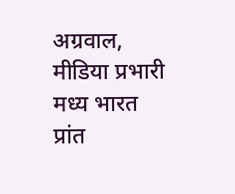अग्रवाल, मीडिया प्रभारी
मध्य भारत प्रांत